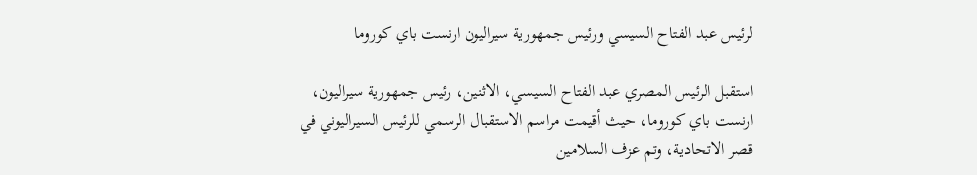لرئيس عبد الفتاح السيسي ورئيس جمهورية سيراليون ارنست باي كوروما

استقبل الرئيس المصري عبد الفتاح السيسي، الاثنين، رئيس جمهورية سيراليون، ارنست باي كوروما، حيث أقيمت مراسم الاستقبال الرسمي للرئيس السيراليوني في قصر الاتحادية، وتم عزف السلامين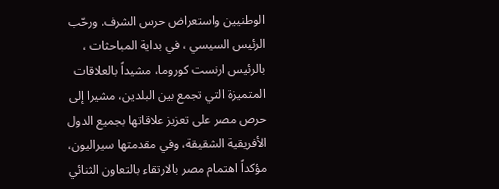الوطنيين واستعراض حرس الشرف. ورحّب الرئيس السيسي ، في بداية المباحثات ، بالرئيس ارنست كوروما، مشيداً بالعلاقات المتميزة التي تجمع بين البلدين، مشيرا إلى حرص مصر على تعزيز علاقاتها بجميع الدول الأفريقية الشقيقة، وفي مقدمتها سيراليون، مؤكداً اهتمام مصر بالارتقاء بالتعاون الثنائي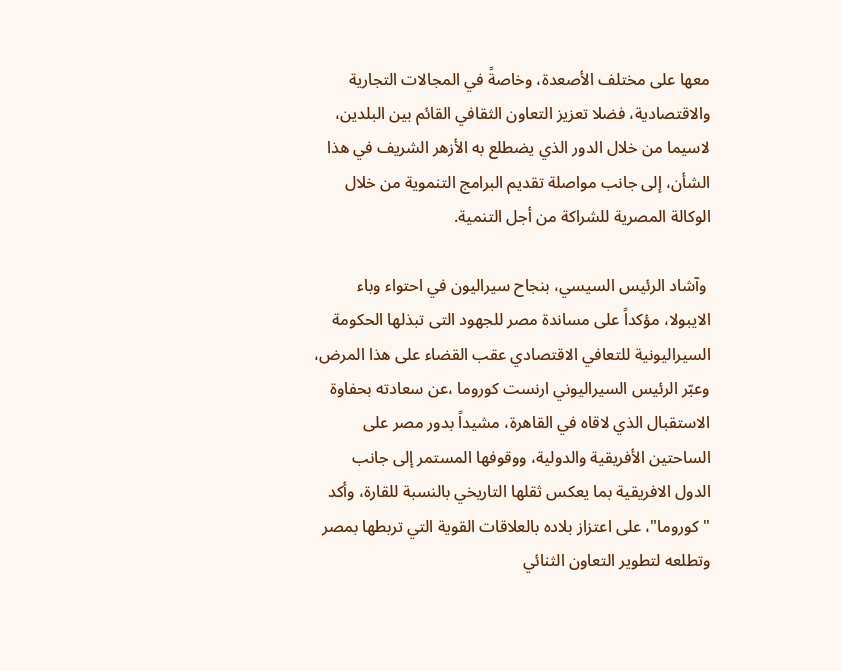معها على مختلف الأصعدة، وخاصةً في المجالات التجارية والاقتصادية، فضلا تعزيز التعاون الثقافي القائم بين البلدين، لاسيما من خلال الدور الذي يضطلع به الأزهر الشريف في هذا الشأن، إلى جانب مواصلة تقديم البرامج التنموية من خلال الوكالة المصرية للشراكة من أجل التنمية.

 وآشاد الرئيس السيسي، بنجاح سيراليون في احتواء وباء الايبولا، مؤكداً على مساندة مصر للجهود التى تبذلها الحكومة السيراليونية للتعافي الاقتصادي عقب القضاء على هذا المرض، وعبّر الرئيس السيراليوني ارنست كوروما ،عن سعادته بحفاوة الاستقبال الذي لاقاه في القاهرة، مشيداً بدور مصر على الساحتين الأفريقية والدولية، ووقوفها المستمر إلى جانب الدول الافريقية بما يعكس ثقلها التاريخي بالنسبة للقارة، وأكد "كوروما"، على اعتزاز بلاده بالعلاقات القوية التي تربطها بمصر وتطلعه لتطوير التعاون الثنائي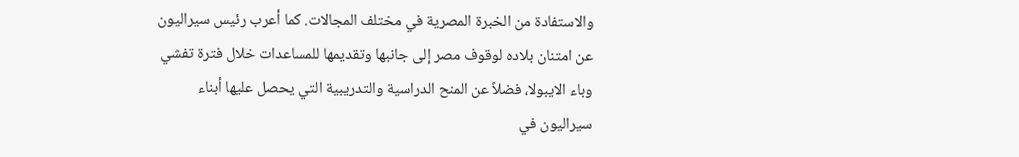والاستفادة من الخبرة المصرية في مختلف المجالات. كما أعرب رئيس سيراليون عن امتنان بلاده لوقوف مصر إلى جانبها وتقديمها للمساعدات خلال فترة تفشي وباء الايبولا، فضلاً عن المنح الدراسية والتدريبية التي يحصل عليها أبناء سيراليون في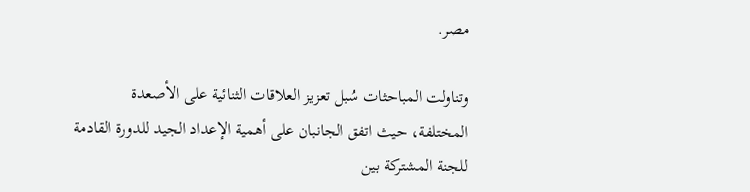مصر.

وتناولت المباحثات سُبل تعزيز العلاقات الثنائية على الأصعدة المختلفة، حيث اتفق الجانبان على أهمية الإعداد الجيد للدورة القادمة للجنة المشتركة بين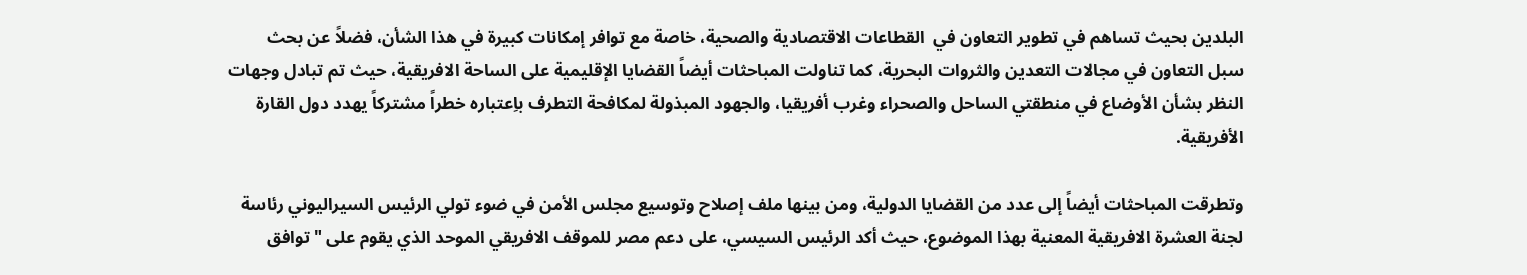البلدين بحيث تساهم في تطوير التعاون في  القطاعات الاقتصادية والصحية، خاصة مع توافر إمكانات كبيرة في هذا الشأن، فضلاً عن بحث سبل التعاون في مجالات التعدين والثروات البحرية، كما تناولت المباحثات أيضاً القضايا الإقليمية على الساحة الافريقية، حيث تم تبادل وجهات النظر بشأن الأوضاع في منطقتي الساحل والصحراء وغرب أفريقيا، والجهود المبذولة لمكافحة التطرف باِعتباره خطراً مشتركاً يهدد دول القارة الأفريقية.

وتطرقت المباحثات أيضاً إلى عدد من القضايا الدولية، ومن بينها ملف إصلاح وتوسيع مجلس الأمن في ضوء تولي الرئيس السيراليوني رئاسة لجنة العشرة الافريقية المعنية بهذا الموضوع، حيث أكد الرئيس السيسي، على دعم مصر للموقف الافريقي الموحد الذي يقوم على "توافق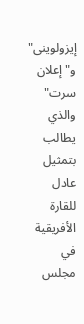إيزولوينى" و"إعلان سرت" والذي يطالب بتمثيل عادل للقارة الأفريقية في مجلس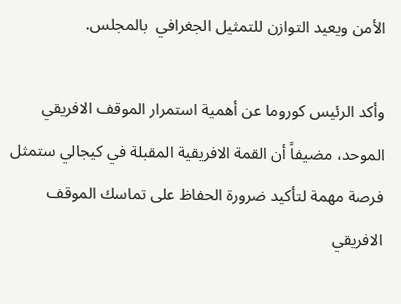الأمن ويعيد التوازن للتمثيل الجغرافي  بالمجلس.

وأكد الرئيس كوروما عن أهمية استمرار الموقف الافريقي الموحد، مضيفاً أن القمة الافريقية المقبلة في كيجالي ستمثل فرصة مهمة لتأكيد ضرورة الحفاظ على تماسك الموقف الافريقي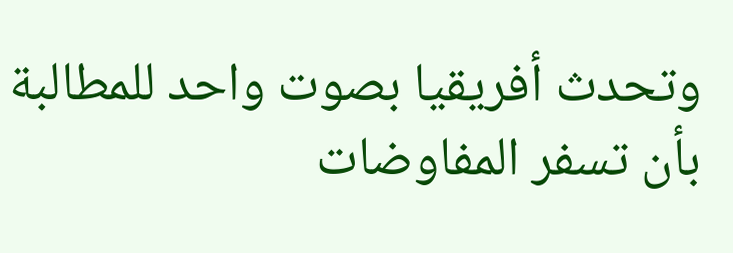وتحدث أفريقيا بصوت واحد للمطالبة بأن تسفر المفاوضات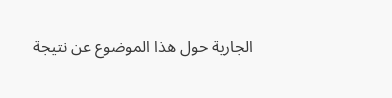الجارية حول هذا الموضوع عن نتيجة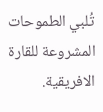تُلبي الطموحات المشروعة للقارة الافريقية.